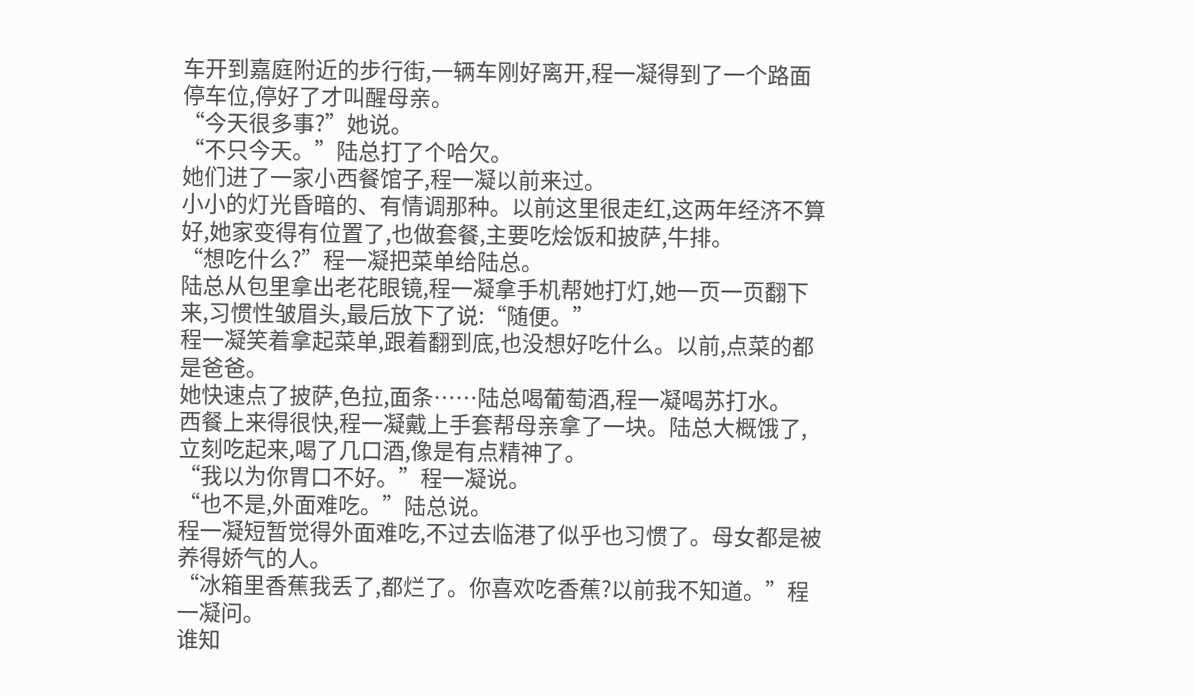车开到嘉庭附近的步行街,一辆车刚好离开,程一凝得到了一个路面停车位,停好了才叫醒母亲。
“今天很多事?”她说。
“不只今天。”陆总打了个哈欠。
她们进了一家小西餐馆子,程一凝以前来过。
小小的灯光昏暗的、有情调那种。以前这里很走红,这两年经济不算好,她家变得有位置了,也做套餐,主要吃烩饭和披萨,牛排。
“想吃什么?”程一凝把菜单给陆总。
陆总从包里拿出老花眼镜,程一凝拿手机帮她打灯,她一页一页翻下来,习惯性皱眉头,最后放下了说:“随便。”
程一凝笑着拿起菜单,跟着翻到底,也没想好吃什么。以前,点菜的都是爸爸。
她快速点了披萨,色拉,面条……陆总喝葡萄酒,程一凝喝苏打水。
西餐上来得很快,程一凝戴上手套帮母亲拿了一块。陆总大概饿了,立刻吃起来,喝了几口酒,像是有点精神了。
“我以为你胃口不好。”程一凝说。
“也不是,外面难吃。”陆总说。
程一凝短暂觉得外面难吃,不过去临港了似乎也习惯了。母女都是被养得娇气的人。
“冰箱里香蕉我丢了,都烂了。你喜欢吃香蕉?以前我不知道。”程一凝问。
谁知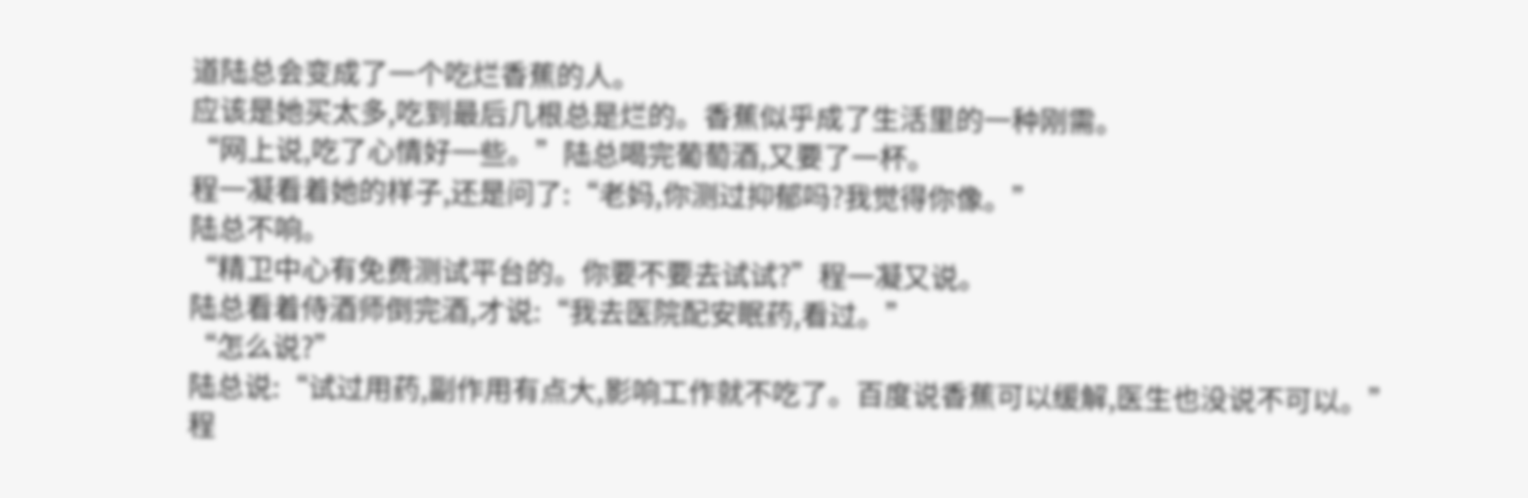道陆总会变成了一个吃烂香蕉的人。
应该是她买太多,吃到最后几根总是烂的。香蕉似乎成了生活里的一种刚需。
“网上说,吃了心情好一些。”陆总喝完葡萄酒,又要了一杯。
程一凝看着她的样子,还是问了:“老妈,你测过抑郁吗?我觉得你像。”
陆总不响。
“精卫中心有免费测试平台的。你要不要去试试?”程一凝又说。
陆总看着侍酒师倒完酒,才说:“我去医院配安眠药,看过。”
“怎么说?”
陆总说:“试过用药,副作用有点大,影响工作就不吃了。百度说香蕉可以缓解,医生也没说不可以。”
程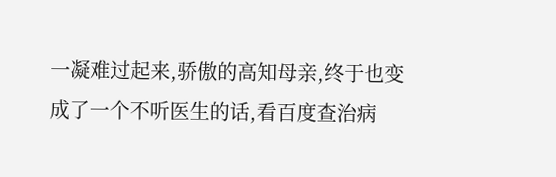一凝难过起来,骄傲的高知母亲,终于也变成了一个不听医生的话,看百度查治病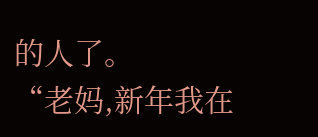的人了。
“老妈,新年我在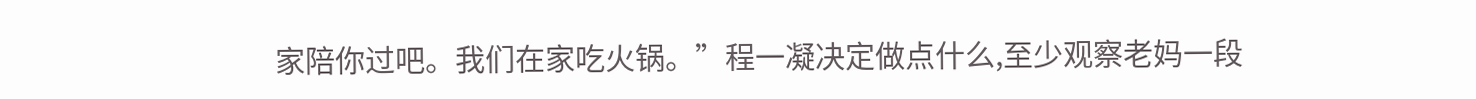家陪你过吧。我们在家吃火锅。”程一凝决定做点什么,至少观察老妈一段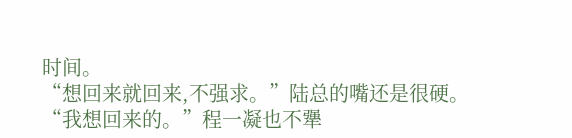时间。
“想回来就回来,不强求。”陆总的嘴还是很硬。
“我想回来的。”程一凝也不犟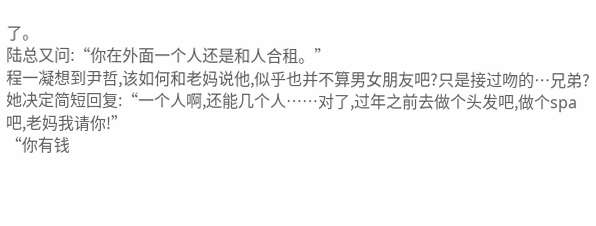了。
陆总又问:“你在外面一个人还是和人合租。”
程一凝想到尹哲,该如何和老妈说他,似乎也并不算男女朋友吧?只是接过吻的…兄弟?
她决定简短回复:“一个人啊,还能几个人……对了,过年之前去做个头发吧,做个spa吧,老妈我请你!”
“你有钱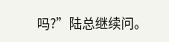吗?”陆总继续问。